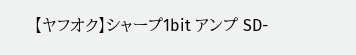【ヤフオク】シャープ1bit アンプ SD-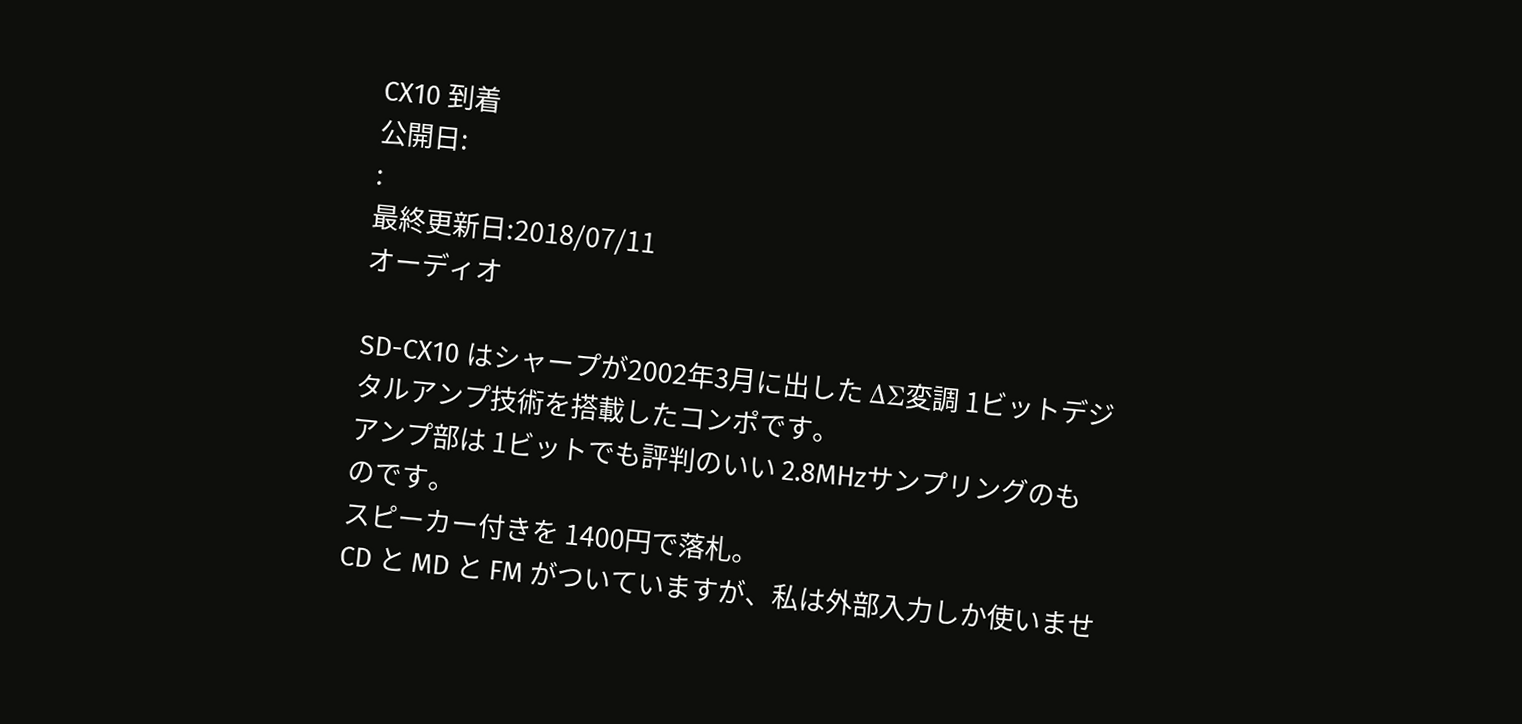CX10 到着
公開日:
:
最終更新日:2018/07/11
オーディオ

SD-CX10 はシャープが2002年3月に出した ΔΣ変調 1ビットデジタルアンプ技術を搭載したコンポです。
アンプ部は 1ビットでも評判のいい 2.8MHzサンプリングのものです。
スピーカー付きを 1400円で落札。
CD と MD と FM がついていますが、私は外部入力しか使いませ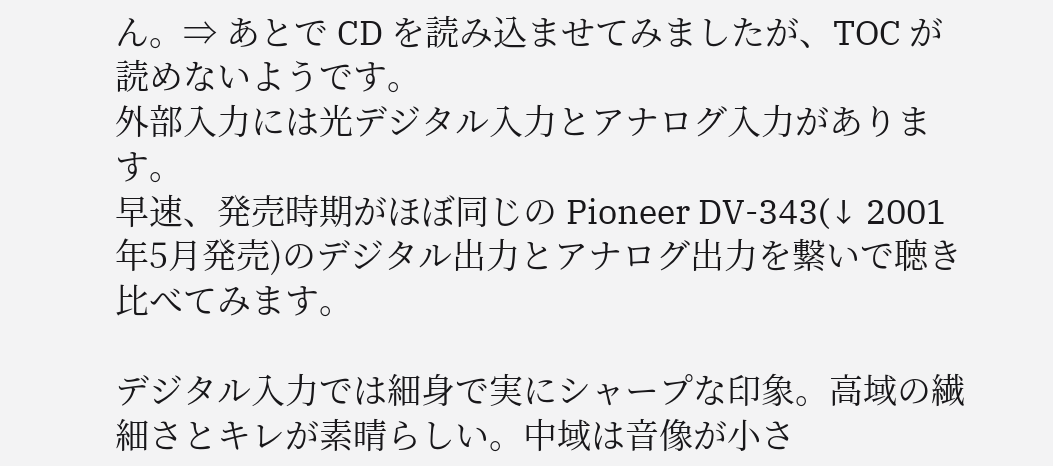ん。⇒ あとで CD を読み込ませてみましたが、TOC が読めないようです。
外部入力には光デジタル入力とアナログ入力があります。
早速、発売時期がほぼ同じの Pioneer DV-343(↓ 2001年5月発売)のデジタル出力とアナログ出力を繋いで聴き比べてみます。

デジタル入力では細身で実にシャープな印象。高域の繊細さとキレが素晴らしい。中域は音像が小さ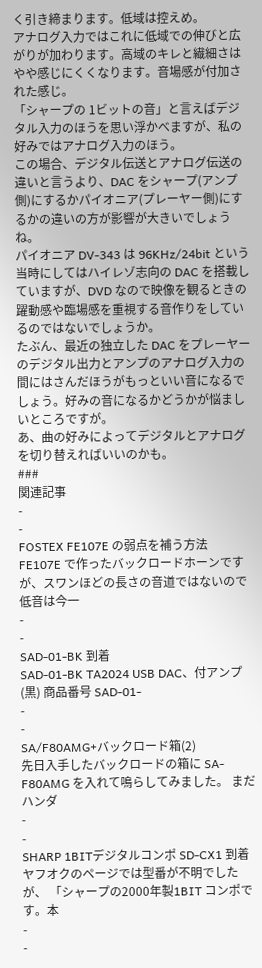く引き締まります。低域は控えめ。
アナログ入力ではこれに低域での伸びと広がりが加わります。高域のキレと繊細さはやや感じにくくなります。音場感が付加された感じ。
「シャープの 1ビットの音」と言えばデジタル入力のほうを思い浮かべますが、私の好みではアナログ入力のほう。
この場合、デジタル伝送とアナログ伝送の違いと言うより、DAC をシャープ(アンプ側)にするかパイオニア(プレーヤー側)にするかの違いの方が影響が大きいでしょうね。
パイオニア DV-343 は 96KHz/24bit という当時にしてはハイレゾ志向の DAC を搭載していますが、DVD なので映像を観るときの躍動感や臨場感を重視する音作りをしているのではないでしょうか。
たぶん、最近の独立した DAC をプレーヤーのデジタル出力とアンプのアナログ入力の間にはさんだほうがもっといい音になるでしょう。好みの音になるかどうかが悩ましいところですが。
あ、曲の好みによってデジタルとアナログを切り替えればいいのかも。
###
関連記事
-
-
FOSTEX FE107E の弱点を補う方法
FE107E で作ったバックロードホーンですが、スワンほどの長さの音道ではないので低音は今一
-
-
SAD-01-BK 到着
SAD-01-BK TA2024 USB DAC、付アンプ(黒) 商品番号 SAD-01-
-
-
SA/F80AMG+バックロード箱(2)
先日入手したバックロードの箱に SA-F80AMG を入れて鳴らしてみました。 まだハンダ
-
-
SHARP 1BITデジタルコンポ SD-CX1 到着
ヤフオクのページでは型番が不明でしたが、 「シャープの2000年製1BIT コンポです。本
-
-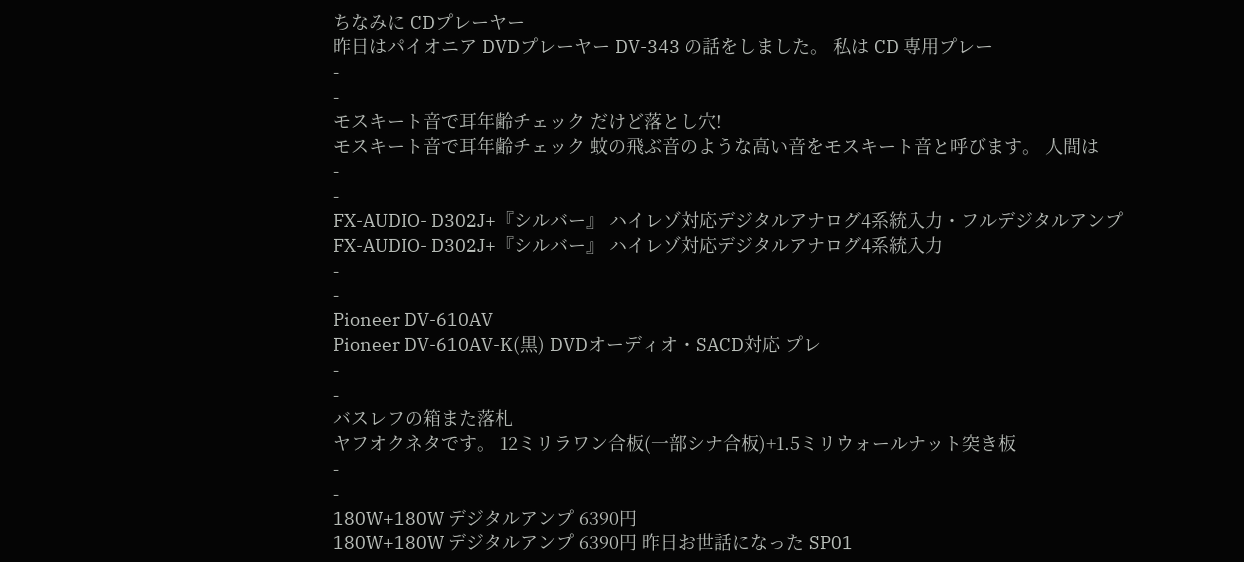ちなみに CDプレーヤー
昨日はパイオニア DVDプレーヤー DV-343 の話をしました。 私は CD 専用プレー
-
-
モスキート音で耳年齢チェック だけど落とし穴!
モスキート音で耳年齢チェック 蚊の飛ぶ音のような高い音をモスキート音と呼びます。 人間は
-
-
FX-AUDIO- D302J+『シルバー』 ハイレゾ対応デジタルアナログ4系統入力・フルデジタルアンプ
FX-AUDIO- D302J+『シルバー』 ハイレゾ対応デジタルアナログ4系統入力
-
-
Pioneer DV-610AV
Pioneer DV-610AV-K(黒) DVDオーディオ・SACD対応 プレ
-
-
バスレフの箱また落札
ヤフオクネタです。 12ミリラワン合板(一部シナ合板)+1.5ミリウォールナット突き板
-
-
180W+180W デジタルアンプ 6390円
180W+180W デジタルアンプ 6390円 昨日お世話になった SP01